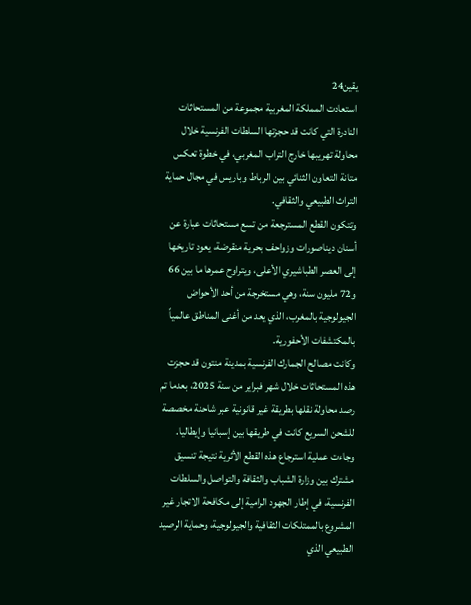يقين24
استعادت المملكة المغربية مجموعة من المستحاثات النادرة التي كانت قد حجزتها السلطات الفرنسية خلال محاولة تهريبها خارج التراب المغربي، في خطوة تعكس متانة التعاون الثنائي بين الرباط وباريس في مجال حماية التراث الطبيعي والثقافي.
وتتكون القطع المسترجعة من تسع مستحاثات عبارة عن أسنان ديناصورات وزواحف بحرية منقرضة، يعود تاريخها إلى العصر الطباشيري الأعلى، ويتراوح عمرها ما بين 66 و72 مليون سنة، وهي مستخرجة من أحد الأحواض الجيولوجية بالمغرب، الذي يعد من أغنى المناطق عالمياً بالمكتشفات الأحفورية.
وكانت مصالح الجمارك الفرنسية بمدينة منتون قد حجزت هذه المستحاثات خلال شهر فبراير من سنة 2025، بعدما تم رصد محاولة نقلها بطريقة غير قانونية عبر شاحنة مخصصة للشحن السريع كانت في طريقها بين إسبانيا وإيطاليا.
وجاءت عملية استرجاع هذه القطع الأثرية نتيجة تنسيق مشترك بين وزارة الشباب والثقافة والتواصل والسلطات الفرنسية، في إطار الجهود الرامية إلى مكافحة الاتجار غير المشروع بالممتلكات الثقافية والجيولوجية، وحماية الرصيد الطبيعي الذي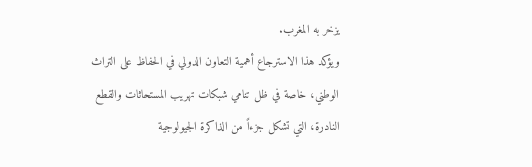يزخر به المغرب.
ويؤكد هذا الاسترجاع أهمية التعاون الدولي في الحفاظ على التراث الوطني، خاصة في ظل تنامي شبكات تهريب المستحاثات والقطع النادرة، التي تشكل جزءاً من الذاكرة الجيولوجية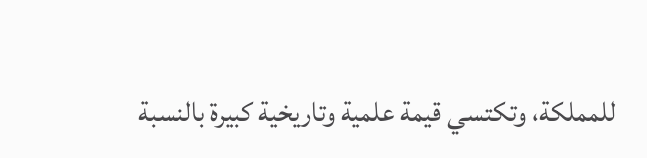للمملكة، وتكتسي قيمة علمية وتاريخية كبيرة بالنسبة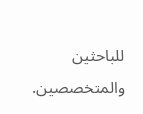للباحثين والمتخصصين.